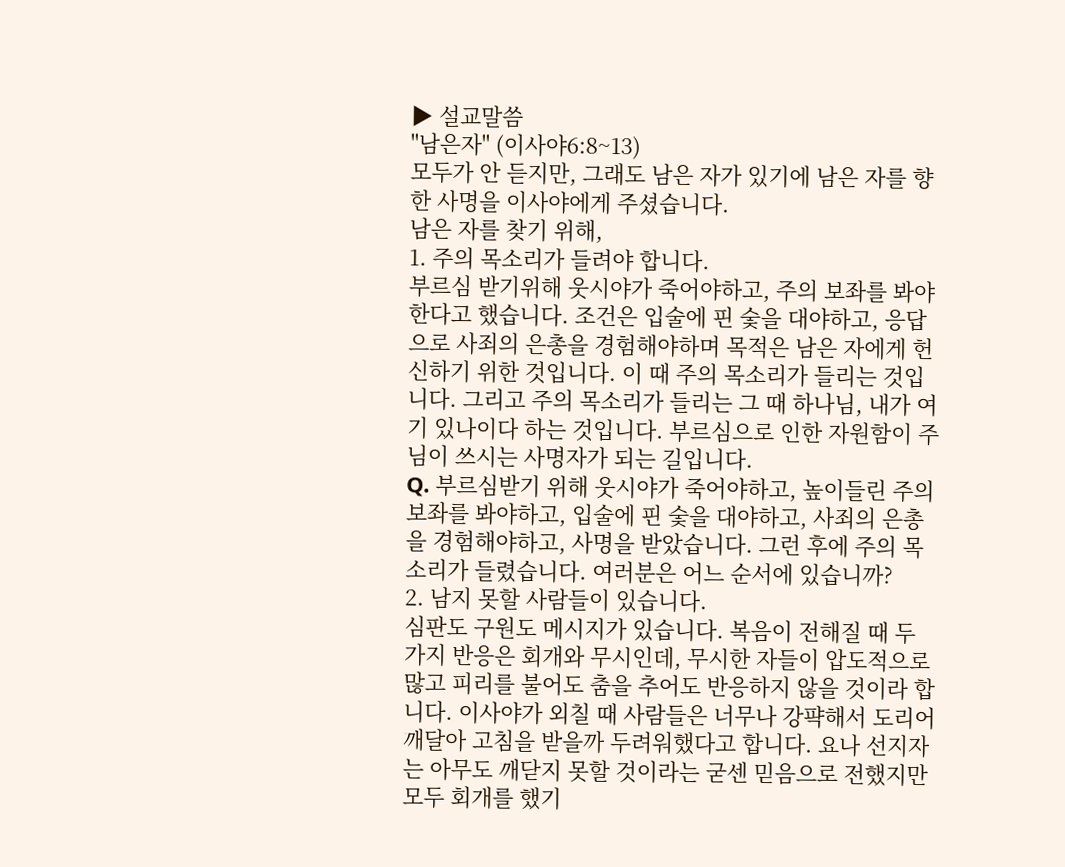▶ 설교말씀
"남은자" (이사야6:8~13)
모두가 안 듣지만, 그래도 남은 자가 있기에 남은 자를 향한 사명을 이사야에게 주셨습니다.
남은 자를 찾기 위해,
1. 주의 목소리가 들려야 합니다.
부르심 받기위해 웃시야가 죽어야하고, 주의 보좌를 봐야한다고 했습니다. 조건은 입술에 핀 숯을 대야하고, 응답으로 사죄의 은총을 경험해야하며 목적은 남은 자에게 헌신하기 위한 것입니다. 이 때 주의 목소리가 들리는 것입니다. 그리고 주의 목소리가 들리는 그 때 하나님, 내가 여기 있나이다 하는 것입니다. 부르심으로 인한 자원함이 주님이 쓰시는 사명자가 되는 길입니다.
Q. 부르심받기 위해 웃시야가 죽어야하고, 높이들린 주의 보좌를 봐야하고, 입술에 핀 숯을 대야하고, 사죄의 은총을 경험해야하고, 사명을 받았습니다. 그런 후에 주의 목소리가 들렸습니다. 여러분은 어느 순서에 있습니까?
2. 남지 못할 사람들이 있습니다.
심판도 구원도 메시지가 있습니다. 복음이 전해질 때 두 가지 반응은 회개와 무시인데, 무시한 자들이 압도적으로 많고 피리를 불어도 춤을 추어도 반응하지 않을 것이라 합니다. 이사야가 외칠 때 사람들은 너무나 강퍅해서 도리어 깨달아 고침을 받을까 두려워했다고 합니다. 요나 선지자는 아무도 깨닫지 못할 것이라는 굳센 믿음으로 전했지만 모두 회개를 했기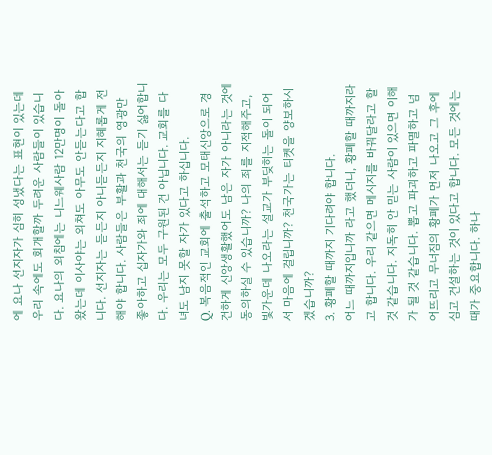에 요나 선지자가 심히 성냈다는 표현이 있는데 우리 속에도 회개할까 두려운 사람들이 있습니다. 요나의 외침에는 니느웨사람 12만명이 돌아왔는데 이사야는 외쳐도 아무도 안듣는다고 합니다. 선지자는 듣든지 아니듣든지 지혜롭게 전해야 합니다. 사람들은 부활과 천국의 영광만 좋아하고 십자가와 죄에 대해서는 듣기 싫어합니다. 우리는 모두 구원된 건 아닙니다. 교회를 다녀도 남지 못할 자가 있다고 하십니다.
Q. 복음적인 교회에 출석하고 모태신앙으로 경건하게 신앙생활했어도 남은 자가 아니라는 것에 동의하실 수 있습니까? 나의 죄를 지적해주고, 빛가운데 나오라는 설교가 부딪히는 돌이 되어서 마음에 걸립니까? 천국가는 티켓을 양보하시겠습니까?
3. 황폐할 때까지 기다려야 합니다.
어느 때까지입니까 라고 했더니, 황폐할 때까지라고 합니다. 우리 같으면 메시지를 바꿔달라고 할 것 같습니다. 지독히 안 믿는 사람이 있으면 이해가 될 것 같습니다. 뽑고 파괴하고 파멸하고 넘어뜨리고 무너짐의 황폐가 먼저 나오고 그 후에 심고 건설하는 것이 있다고 합니다. 모든 것에는 때가 중요합니다. 하나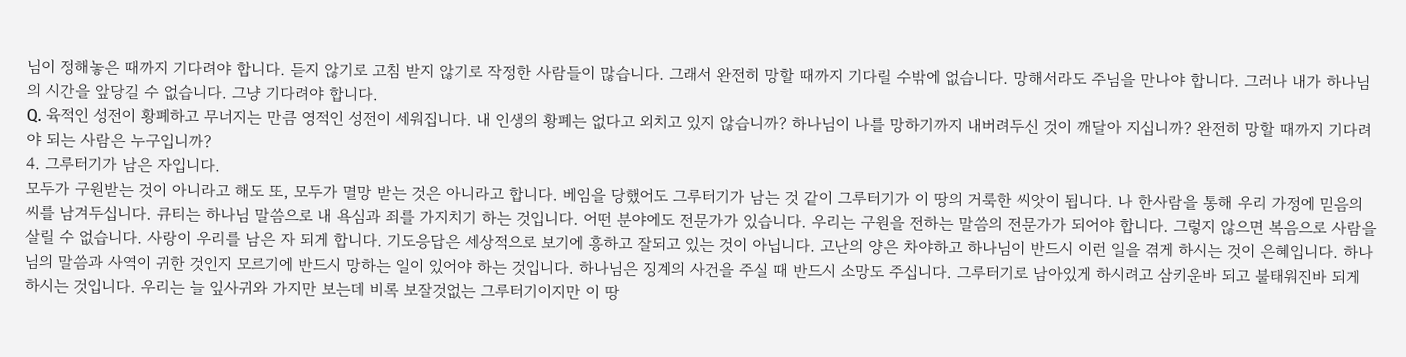님이 정해놓은 때까지 기다려야 합니다. 듣지 않기로 고침 받지 않기로 작정한 사람들이 많습니다. 그래서 완전히 망할 때까지 기다릴 수밖에 없습니다. 망해서라도 주님을 만나야 합니다. 그러나 내가 하나님의 시간을 앞당길 수 없습니다. 그냥 기다려야 합니다.
Q. 육적인 성전이 황폐하고 무너지는 만큼 영적인 성전이 세워집니다. 내 인생의 황폐는 없다고 외치고 있지 않습니까? 하나님이 나를 망하기까지 내버려두신 것이 깨달아 지십니까? 완전히 망할 때까지 기다려야 되는 사람은 누구입니까?
4. 그루터기가 남은 자입니다.
모두가 구원받는 것이 아니라고 해도 또, 모두가 멸망 받는 것은 아니라고 합니다. 베임을 당했어도 그루터기가 남는 것 같이 그루터기가 이 땅의 거룩한 씨앗이 됩니다. 나 한사람을 통해 우리 가정에 믿음의 씨를 남겨두십니다. 큐티는 하나님 말씀으로 내 욕심과 죄를 가지치기 하는 것입니다. 어떤 분야에도 전문가가 있습니다. 우리는 구원을 전하는 말씀의 전문가가 되어야 합니다. 그렇지 않으면 복음으로 사람을 살릴 수 없습니다. 사랑이 우리를 남은 자 되게 합니다. 기도응답은 세상적으로 보기에 흥하고 잘되고 있는 것이 아닙니다. 고난의 양은 차야하고 하나님이 반드시 이런 일을 겪게 하시는 것이 은혜입니다. 하나님의 말씀과 사역이 귀한 것인지 모르기에 반드시 망하는 일이 있어야 하는 것입니다. 하나님은 징계의 사건을 주실 때 반드시 소망도 주십니다. 그루터기로 남아있게 하시려고 삼키운바 되고 불태워진바 되게 하시는 것입니다. 우리는 늘 잎사귀와 가지만 보는데 비록 보잘것없는 그루터기이지만 이 땅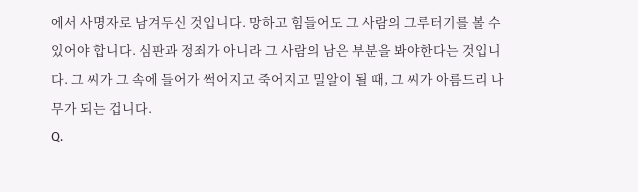에서 사명자로 남겨두신 것입니다. 망하고 힘들어도 그 사람의 그루터기를 볼 수 있어야 합니다. 심판과 정죄가 아니라 그 사람의 남은 부분을 봐야한다는 것입니다. 그 씨가 그 속에 들어가 썩어지고 죽어지고 밀알이 될 때, 그 씨가 아름드리 나무가 되는 겁니다.
Q.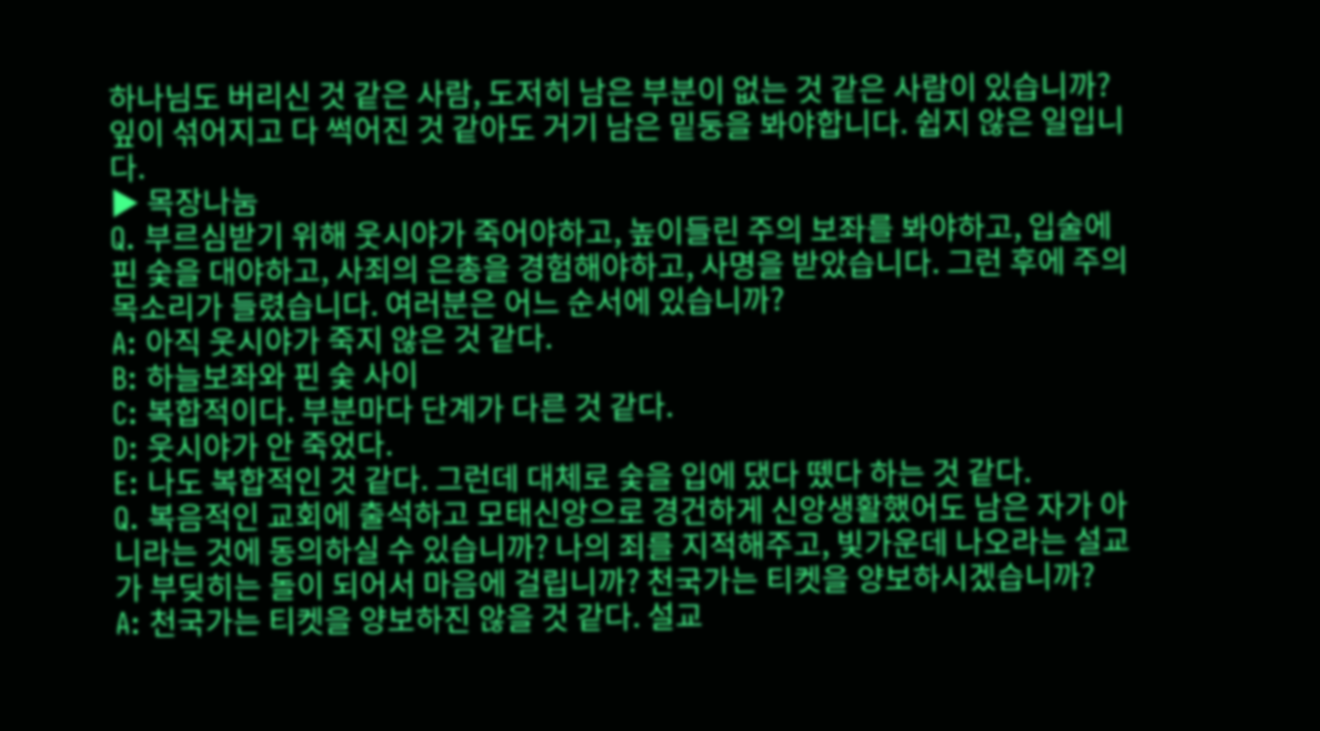하나님도 버리신 것 같은 사람, 도저히 남은 부분이 없는 것 같은 사람이 있습니까? 잎이 섞어지고 다 썩어진 것 같아도 거기 남은 밑둥을 봐야합니다. 쉽지 않은 일입니다.
▶ 목장나눔
Q. 부르심받기 위해 웃시야가 죽어야하고, 높이들린 주의 보좌를 봐야하고, 입술에 핀 숯을 대야하고, 사죄의 은총을 경험해야하고, 사명을 받았습니다. 그런 후에 주의 목소리가 들렸습니다. 여러분은 어느 순서에 있습니까?
A: 아직 웃시야가 죽지 않은 것 같다.
B: 하늘보좌와 핀 숯 사이
C: 복합적이다. 부분마다 단계가 다른 것 같다.
D: 웃시야가 안 죽었다.
E: 나도 복합적인 것 같다. 그런데 대체로 숯을 입에 댔다 뗐다 하는 것 같다.
Q. 복음적인 교회에 출석하고 모태신앙으로 경건하게 신앙생활했어도 남은 자가 아니라는 것에 동의하실 수 있습니까? 나의 죄를 지적해주고, 빛가운데 나오라는 설교가 부딪히는 돌이 되어서 마음에 걸립니까? 천국가는 티켓을 양보하시겠습니까?
A: 천국가는 티켓을 양보하진 않을 것 같다. 설교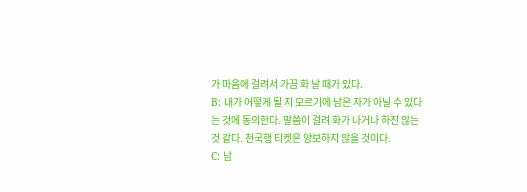가 마음에 걸려서 가끔 화 날 때가 있다.
B: 내가 어떻게 될 지 모르기에 남은 자가 아닐 수 있다는 것에 동의한다. 말씀이 걸려 화가 나거나 하진 않는 것 같다. 천국행 티켓은 양보하지 않을 것이다.
C: 남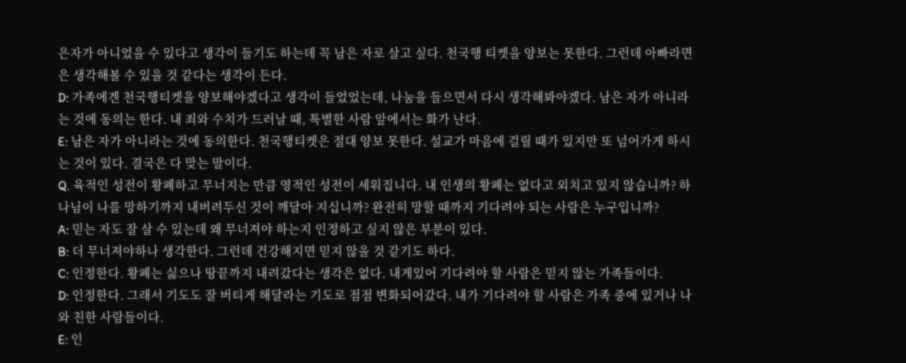은자가 아니었을 수 있다고 생각이 들기도 하는데 꼭 남은 자로 살고 싶다. 천국행 티켓을 양보는 못한다. 그런데 아빠라면은 생각해볼 수 있을 것 같다는 생각이 든다.
D: 가족에겐 천국행티켓을 양보해야겠다고 생각이 들었었는데, 나눔을 들으면서 다시 생각해봐야겠다. 남은 자가 아니라는 것에 동의는 한다. 내 죄와 수치가 드러날 때, 특별한 사람 앞에서는 화가 난다.
E: 남은 자가 아니라는 것에 동의한다. 천국행티켓은 절대 양보 못한다. 설교가 마음에 걸릴 때가 있지만 또 넘어가게 하시는 것이 있다. 결국은 다 맞는 말이다.
Q. 육적인 성전이 황폐하고 무너지는 만큼 영적인 성전이 세워집니다. 내 인생의 황폐는 없다고 외치고 있지 않습니까? 하나님이 나를 망하기까지 내버려두신 것이 깨달아 지십니까? 완전히 망할 때까지 기다려야 되는 사람은 누구입니까?
A: 믿는 자도 잘 살 수 있는데 왜 무너져야 하는지 인정하고 싶지 않은 부분이 있다.
B: 더 무너져야하나 생각한다. 그런데 건강해지면 믿지 않을 것 같기도 하다.
C: 인정한다. 황폐는 싫으나 땅끝까지 내려갔다는 생각은 없다. 내게있어 기다려야 할 사람은 믿지 않는 가족들이다.
D: 인정한다. 그래서 기도도 잘 버티게 해달라는 기도로 점점 변화되어갔다. 내가 기다려야 할 사람은 가족 중에 있거나 나와 친한 사람들이다.
E: 인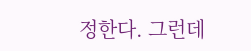정한다. 그런데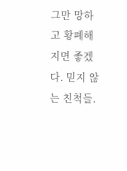그만 망하고 황폐해지면 좋겠다. 믿지 않는 친척들.